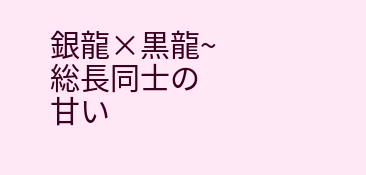銀龍×黒龍~総長同士の甘い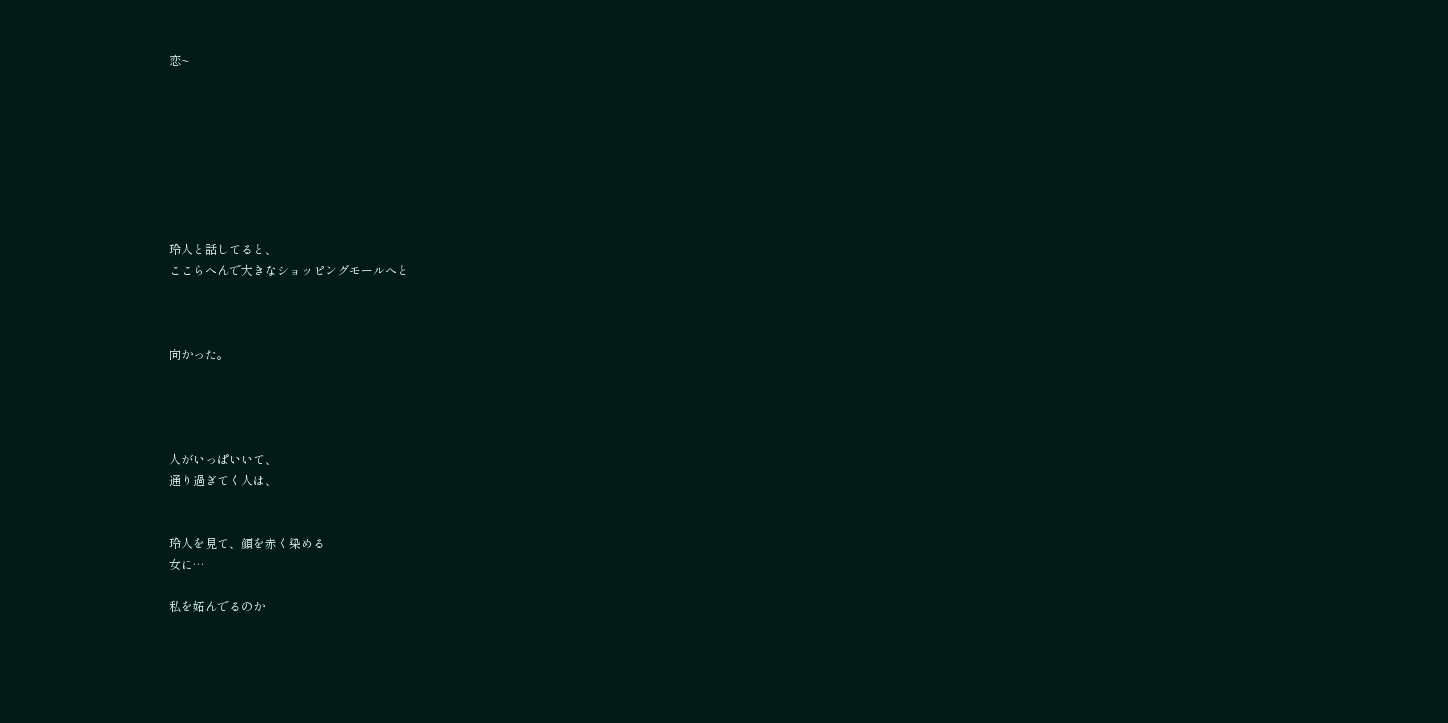恋~








玲人と話してると、
ここらへんで大きなショッピングモールへと



向かった。




人がいっぱいいて、
通り過ぎてく人は、


玲人を見て、顔を赤く染める
女に…

私を妬んでるのか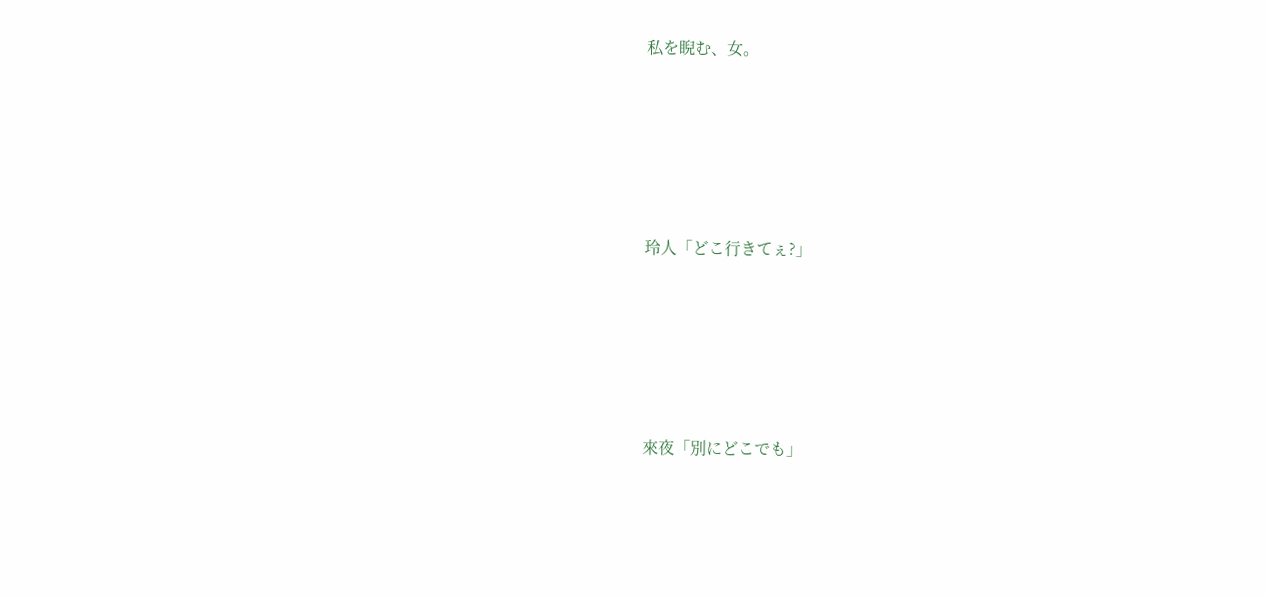私を睨む、女。





玲人「どこ行きてぇ?」





來夜「別にどこでも」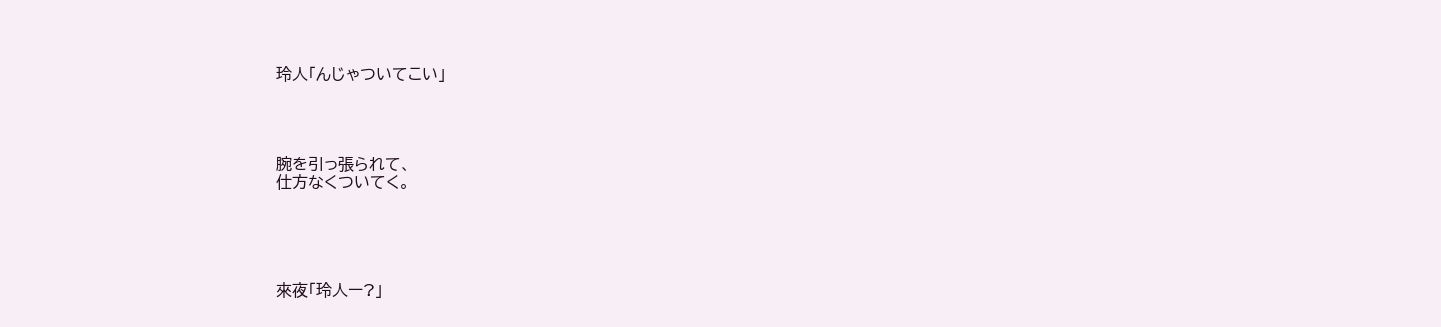玲人「んじゃついてこい」




腕を引っ張られて、
仕方なくついてく。





來夜「玲人ー?」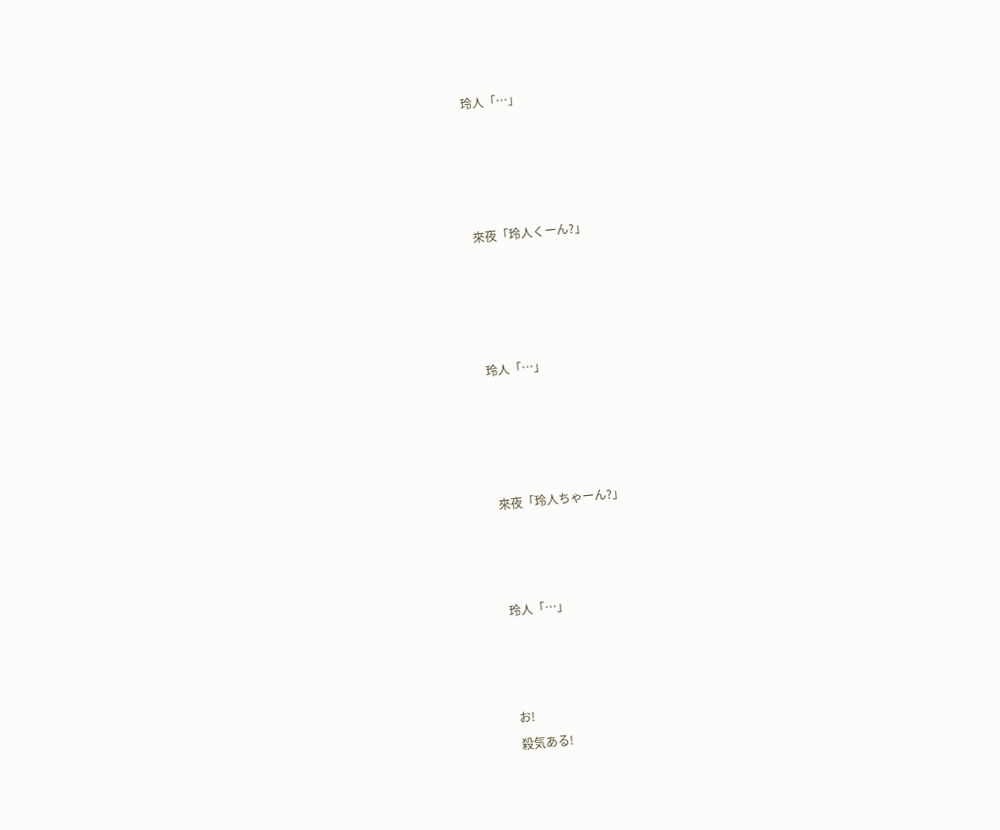玲人「…」




來夜「玲人くーん?」




玲人「…」




來夜「玲人ちゃーん?」



玲人「…」



お!
殺気ある!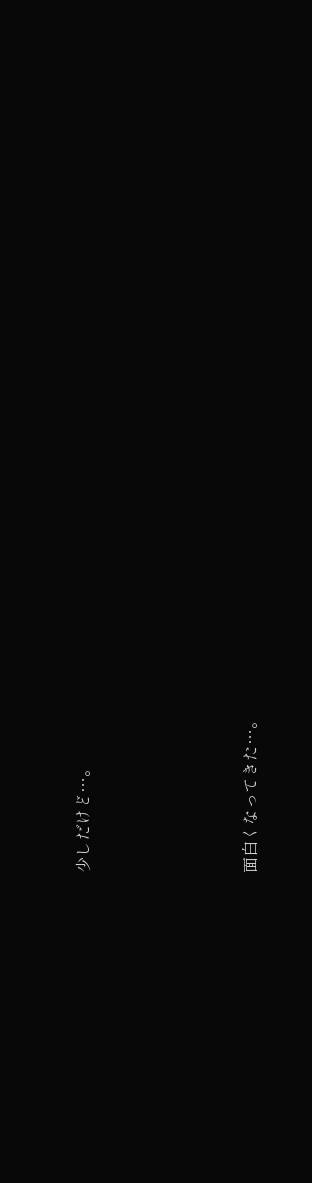少しだけど…。




面白くなってきた…。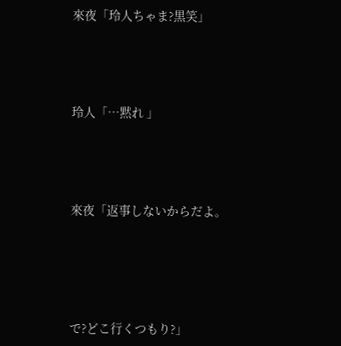來夜「玲人ちゃま?黒笑」




玲人「…黙れ 」




來夜「返事しないからだよ。





で?どこ行くつもり?」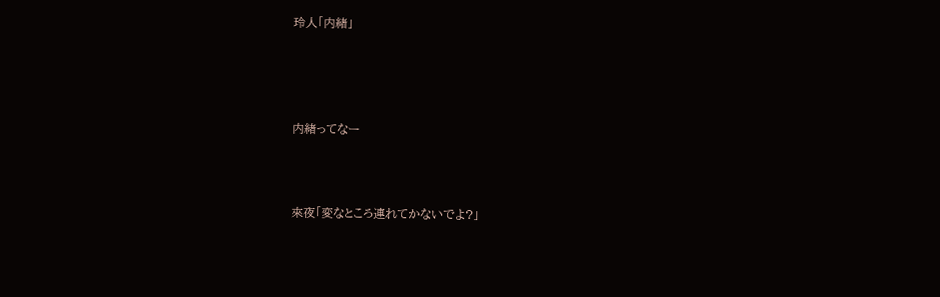玲人「内緒」




内緒ってなー



來夜「変なところ連れてかないでよ?」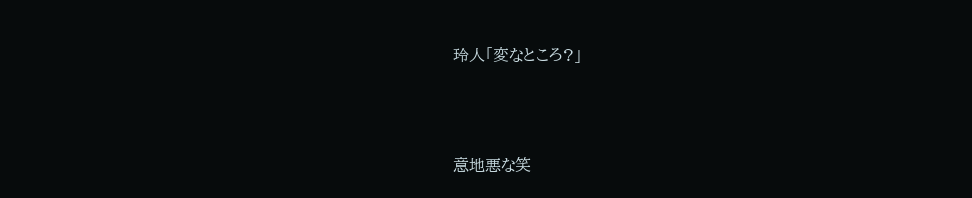玲人「変なところ?」



意地悪な笑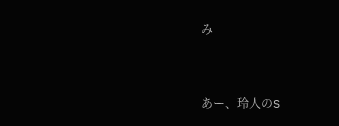み


あー、玲人のS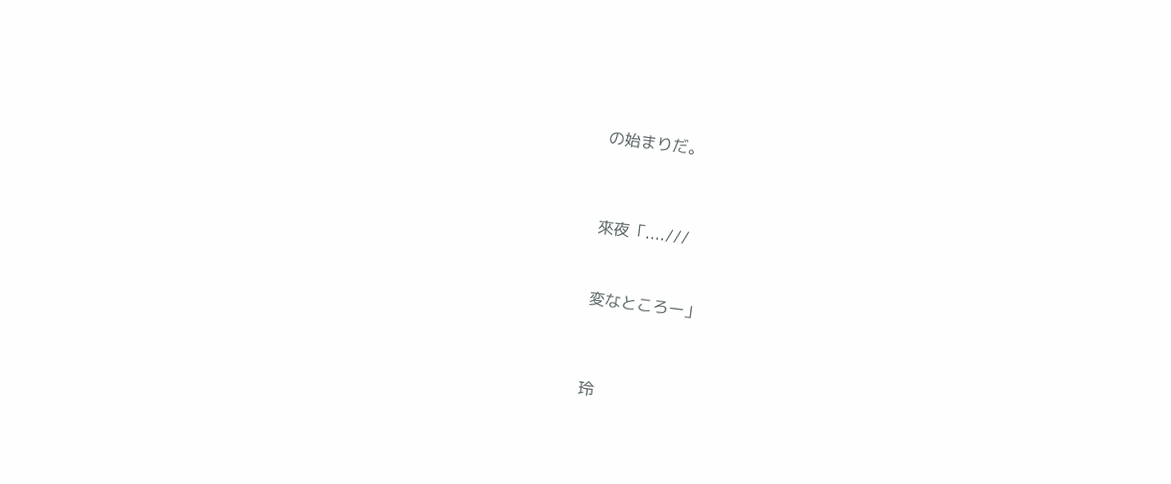の始まりだ。




來夜「....///



変なところー」




玲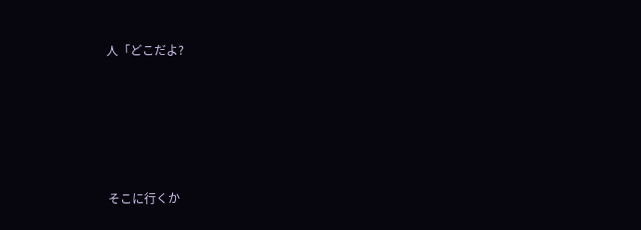人「どこだよ?





そこに行くか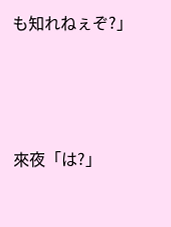も知れねぇぞ?」





來夜「は?」